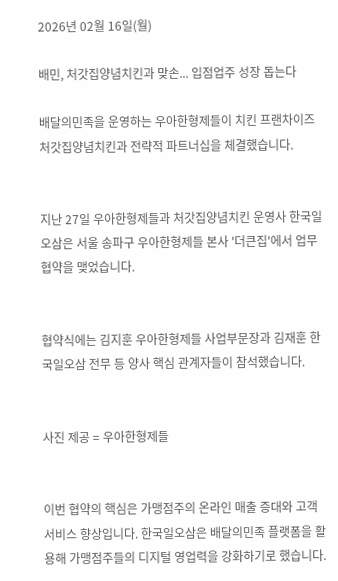2026년 02월 16일(월)

배민, 처갓집양념치킨과 맞손... 입점업주 성장 돕는다

배달의민족을 운영하는 우아한형제들이 치킨 프랜차이즈 처갓집양념치킨과 전략적 파트너십을 체결했습니다.


지난 27일 우아한형제들과 처갓집양념치킨 운영사 한국일오삼은 서울 송파구 우아한형제들 본사 '더큰집'에서 업무협약을 맺었습니다.


협약식에는 김지훈 우아한형제들 사업부문장과 김재훈 한국일오삼 전무 등 양사 핵심 관계자들이 참석했습니다.


사진 제공 = 우아한형제들


이번 협약의 핵심은 가맹점주의 온라인 매출 증대와 고객 서비스 향상입니다. 한국일오삼은 배달의민족 플랫폼을 활용해 가맹점주들의 디지털 영업력을 강화하기로 했습니다.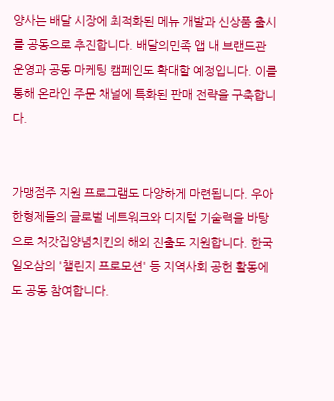양사는 배달 시장에 최적화된 메뉴 개발과 신상품 출시를 공동으로 추진합니다. 배달의민족 앱 내 브랜드관 운영과 공동 마케팅 캠페인도 확대할 예정입니다. 이를 통해 온라인 주문 채널에 특화된 판매 전략을 구축합니다.


가맹점주 지원 프로그램도 다양하게 마련됩니다. 우아한형제들의 글로벌 네트워크와 디지털 기술력을 바탕으로 처갓집양념치킨의 해외 진출도 지원합니다. 한국일오삼의 '챌린지 프로모션' 등 지역사회 공헌 활동에도 공동 참여합니다.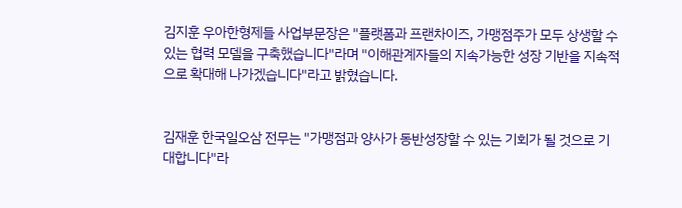김지훈 우아한형제들 사업부문장은 "플랫폼과 프랜차이즈, 가맹점주가 모두 상생할 수 있는 협력 모델을 구축했습니다"라며 "이해관계자들의 지속가능한 성장 기반을 지속적으로 확대해 나가겠습니다"라고 밝혔습니다.


김재훈 한국일오삼 전무는 "가맹점과 양사가 동반성장할 수 있는 기회가 될 것으로 기대합니다"라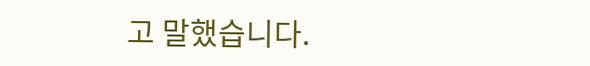고 말했습니다.